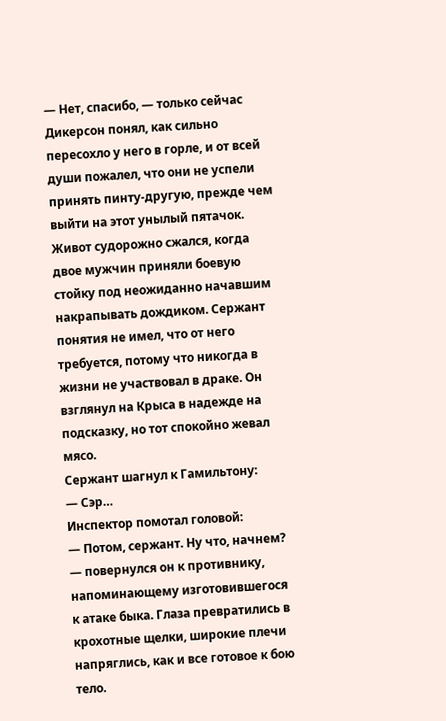— Нет, спасибо, — только сейчас Дикерсон понял, как сильно пересохло у него в горле, и от всей души пожалел, что они не успели принять пинту-другую, прежде чем выйти на этот унылый пятачок. Живот судорожно сжался, когда двое мужчин приняли боевую стойку под неожиданно начавшим накрапывать дождиком. Сержант понятия не имел, что от него требуется, потому что никогда в жизни не участвовал в драке. Он взглянул на Крыса в надежде на подсказку, но тот спокойно жевал мясо.
Сержант шагнул к Гамильтону:
— Сэр…
Инспектор помотал головой:
— Потом, сержант. Ну что, начнем? — повернулся он к противнику, напоминающему изготовившегося к атаке быка. Глаза превратились в крохотные щелки, широкие плечи напряглись, как и все готовое к бою тело.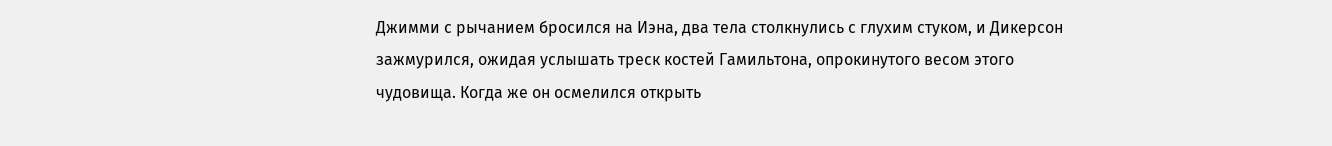Джимми с рычанием бросился на Иэна, два тела столкнулись с глухим стуком, и Дикерсон зажмурился, ожидая услышать треск костей Гамильтона, опрокинутого весом этого чудовища. Когда же он осмелился открыть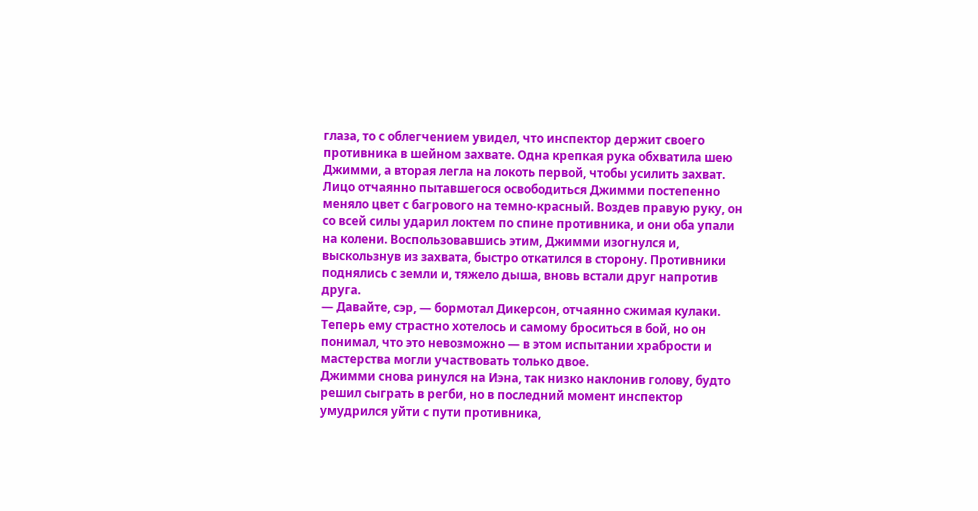глаза, то с облегчением увидел, что инспектор держит своего противника в шейном захвате. Одна крепкая рука обхватила шею Джимми, а вторая легла на локоть первой, чтобы усилить захват.
Лицо отчаянно пытавшегося освободиться Джимми постепенно меняло цвет с багрового на темно-красный. Воздев правую руку, он со всей силы ударил локтем по спине противника, и они оба упали на колени. Воспользовавшись этим, Джимми изогнулся и, выскользнув из захвата, быстро откатился в сторону. Противники поднялись с земли и, тяжело дыша, вновь встали друг напротив друга.
— Давайте, сэр, — бормотал Дикерсон, отчаянно сжимая кулаки. Теперь ему страстно хотелось и самому броситься в бой, но он понимал, что это невозможно — в этом испытании храбрости и мастерства могли участвовать только двое.
Джимми снова ринулся на Иэна, так низко наклонив голову, будто решил сыграть в регби, но в последний момент инспектор умудрился уйти с пути противника,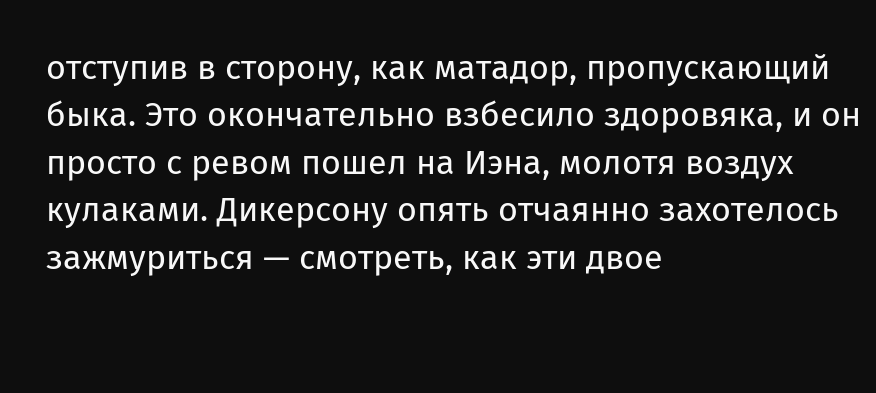отступив в сторону, как матадор, пропускающий быка. Это окончательно взбесило здоровяка, и он просто с ревом пошел на Иэна, молотя воздух кулаками. Дикерсону опять отчаянно захотелось зажмуриться — смотреть, как эти двое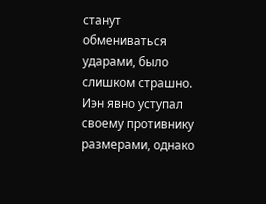станут обмениваться ударами, было слишком страшно. Иэн явно уступал своему противнику размерами, однако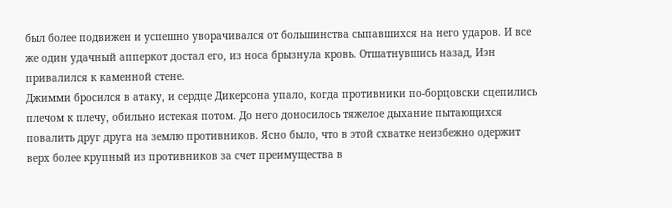был более подвижен и успешно уворачивался от большинства сыпавшихся на него ударов. И все же один удачный апперкот достал его, из носа брызнула кровь. Отшатнувшись назад, Иэн привалился к каменной стене.
Джимми бросился в атаку, и сердце Дикерсона упало, когда противники по-борцовски сцепились плечом к плечу, обильно истекая потом. До него доносилось тяжелое дыхание пытающихся повалить друг друга на землю противников. Ясно было, что в этой схватке неизбежно одержит верх более крупный из противников за счет преимущества в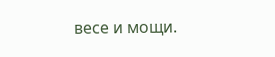весе и мощи.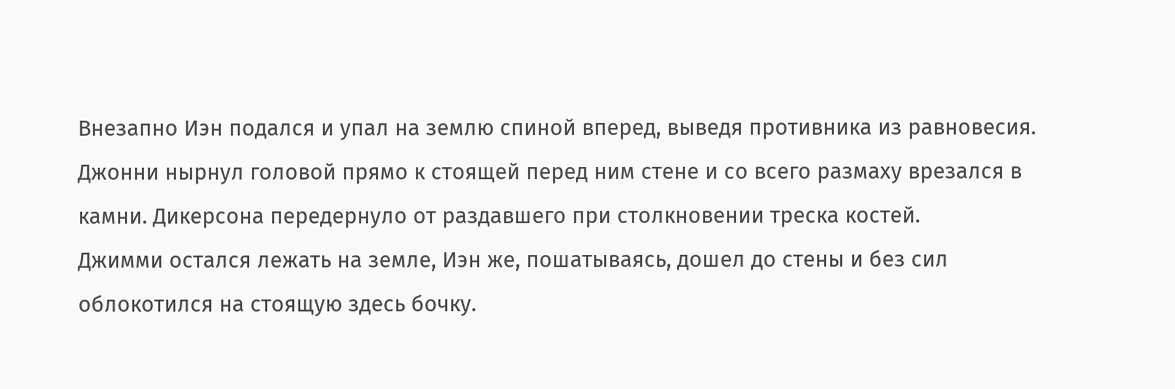Внезапно Иэн подался и упал на землю спиной вперед, выведя противника из равновесия. Джонни нырнул головой прямо к стоящей перед ним стене и со всего размаху врезался в камни. Дикерсона передернуло от раздавшего при столкновении треска костей.
Джимми остался лежать на земле, Иэн же, пошатываясь, дошел до стены и без сил облокотился на стоящую здесь бочку.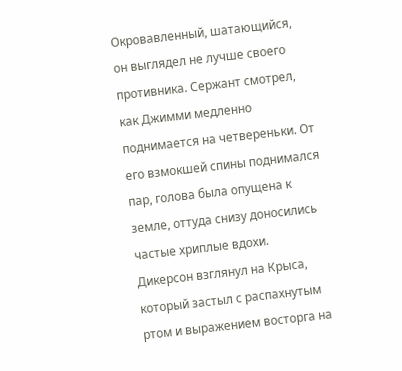Окровавленный, шатающийся, он выглядел не лучше своего противника. Сержант смотрел, как Джимми медленно поднимается на четвереньки. От его взмокшей спины поднимался пар, голова была опущена к земле, оттуда снизу доносились частые хриплые вдохи.
Дикерсон взглянул на Крыса, который застыл с распахнутым ртом и выражением восторга на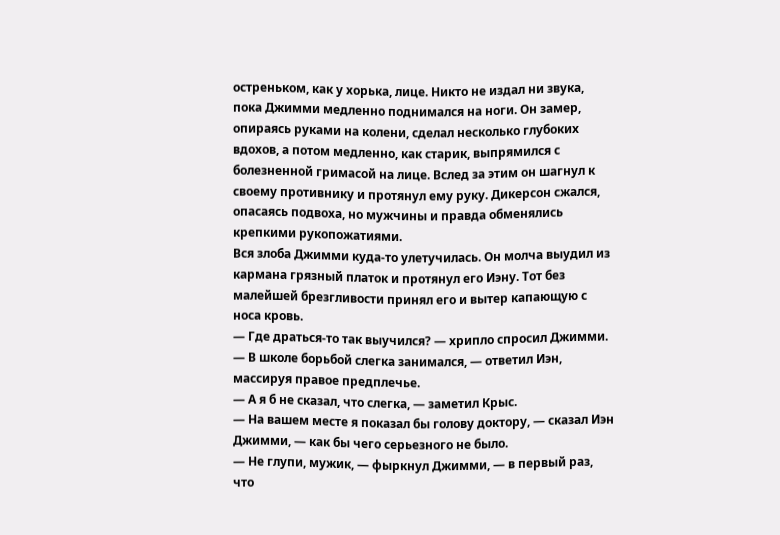остреньком, как у хорька, лице. Никто не издал ни звука, пока Джимми медленно поднимался на ноги. Он замер, опираясь руками на колени, сделал несколько глубоких вдохов, а потом медленно, как старик, выпрямился с болезненной гримасой на лице. Вслед за этим он шагнул к своему противнику и протянул ему руку. Дикерсон сжался, опасаясь подвоха, но мужчины и правда обменялись крепкими рукопожатиями.
Вся злоба Джимми куда-то улетучилась. Он молча выудил из кармана грязный платок и протянул его Иэну. Тот без малейшей брезгливости принял его и вытер капающую с носа кровь.
— Где драться-то так выучился? — хрипло спросил Джимми.
— В школе борьбой слегка занимался, — ответил Иэн, массируя правое предплечье.
— А я б не сказал, что слегка, — заметил Крыс.
— На вашем месте я показал бы голову доктору, — сказал Иэн Джимми, — как бы чего серьезного не было.
— Не глупи, мужик, — фыркнул Джимми, — в первый раз, что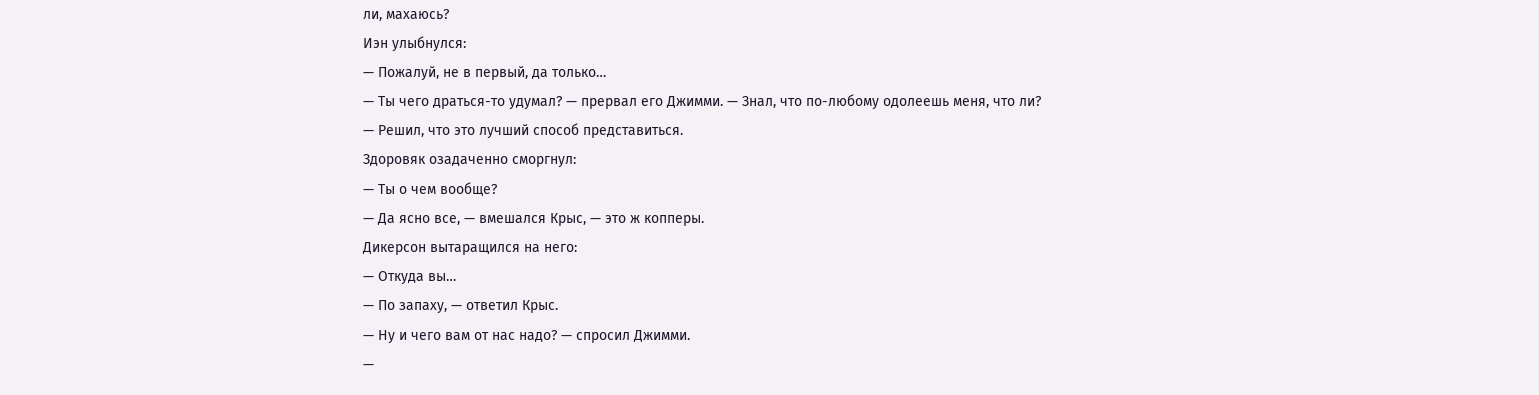ли, махаюсь?
Иэн улыбнулся:
— Пожалуй, не в первый, да только…
— Ты чего драться-то удумал? — прервал его Джимми. — Знал, что по-любому одолеешь меня, что ли?
— Решил, что это лучший способ представиться.
Здоровяк озадаченно сморгнул:
— Ты о чем вообще?
— Да ясно все, — вмешался Крыс, — это ж копперы.
Дикерсон вытаращился на него:
— Откуда вы…
— По запаху, — ответил Крыс.
— Ну и чего вам от нас надо? — спросил Джимми.
—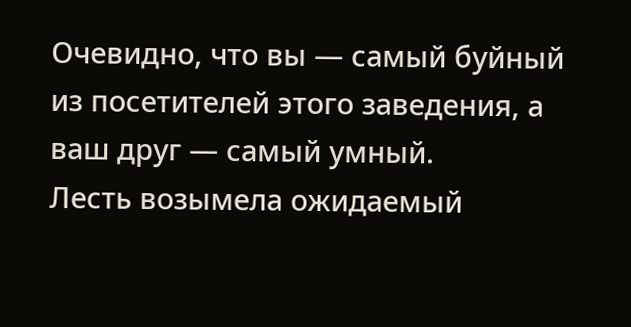Очевидно, что вы — самый буйный из посетителей этого заведения, а ваш друг — самый умный.
Лесть возымела ожидаемый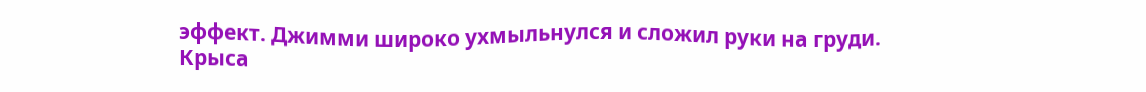эффект. Джимми широко ухмыльнулся и сложил руки на груди.
Крыса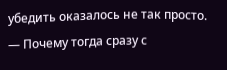убедить оказалось не так просто.
— Почему тогда сразу с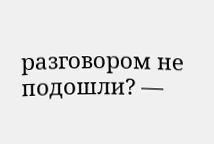разговором не подошли? —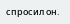спросил он.